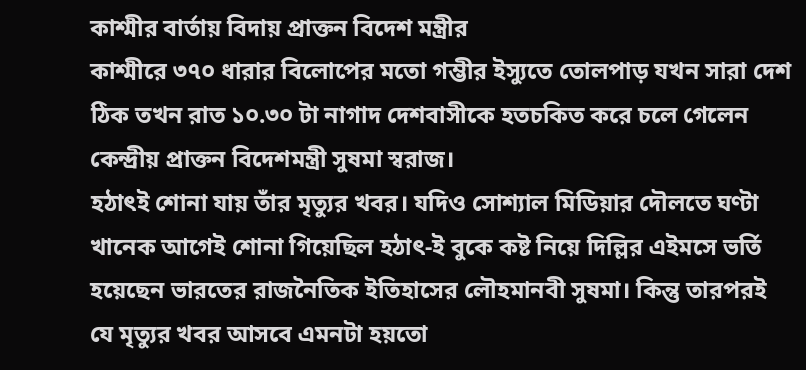কাশ্মীর বার্তায় বিদায় প্রাক্তন বিদেশ মন্ত্রীর
কাশ্মীরে ৩৭০ ধারার বিলোপের মতো গম্ভীর ইস্যুতে তোলপাড় যখন সারা দেশ ঠিক তখন রাত ১০.৩০ টা নাগাদ দেশবাসীকে হতচকিত করে চলে গেলেন কেন্দ্রীয় প্রাক্তন বিদেশমন্ত্রী সুষমা স্বরাজ।
হঠাৎই শোনা যায় তাঁর মৃত্যুর খবর। যদিও সোশ্যাল মিডিয়ার দৌলতে ঘণ্টা খানেক আগেই শোনা গিয়েছিল হঠাৎ-ই বুকে কষ্ট নিয়ে দিল্লির এইমসে ভর্তি হয়েছেন ভারতের রাজনৈতিক ইতিহাসের লৌহমানবী সুষমা। কিন্তু তারপরই যে মৃত্যুর খবর আসবে এমনটা হয়তো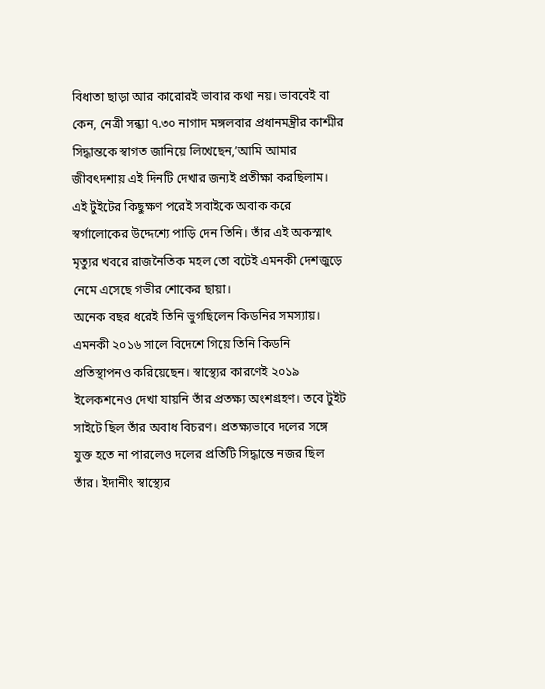বিধাতা ছাড়া আর কারোরই ভাবার কথা নয়। ভাববেই বা কেন, নেত্রী সন্ধ্যা ৭.৩০ নাগাদ মঙ্গলবার প্রধানমন্ত্রীর কাশ্মীর সিদ্ধান্তকে স্বাগত জানিয়ে লিখেছেন,’আমি আমার জীবৎদশায় এই দিনটি দেখার জন্যই প্রতীক্ষা করছিলাম। এই টুইটের কিছুক্ষণ পরেই সবাইকে অবাক করে স্বর্গালোকের উদ্দেশ্যে পাড়ি দেন তিনি। তাঁর এই অকস্মাৎ মৃত্যুর খবরে রাজনৈতিক মহল তো বটেই এমনকী দেশজুড়ে নেমে এসেছে গভীর শোকের ছায়া।
অনেক বছর ধরেই তিনি ভুগছিলেন কিডনির সমস্যায়। এমনকী ২০১৬ সালে বিদেশে গিয়ে তিনি কিডনি প্রতিস্থাপনও করিয়েছেন। স্বাস্থ্যের কারণেই ২০১৯ ইলেকশনেও দেখা যায়নি তাঁর প্রতক্ষ্য অংশগ্রহণ। তবে টুইট সাইটে ছিল তাঁর অবাধ বিচরণ। প্রতক্ষ্যভাবে দলের সঙ্গে যুক্ত হতে না পারলেও দলের প্রতিটি সিদ্ধান্তে নজর ছিল তাঁর। ইদানীং স্বাস্থ্যের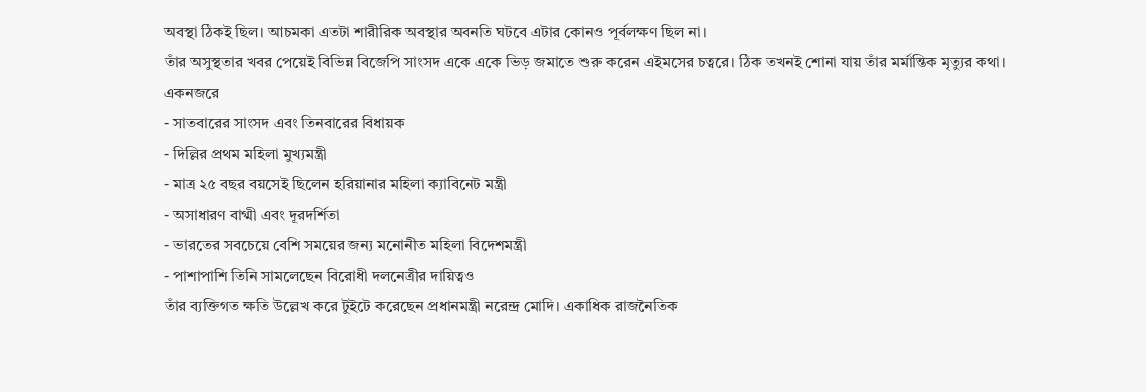অবস্থা ঠিকই ছিল। আচমকা এতটা শারীরিক অবস্থার অবনতি ঘটবে এটার কোনও পূর্বলক্ষণ ছিল না।
তাঁর অসুস্থতার খবর পেয়েই বিভিন্ন বিজেপি সাংসদ একে একে ভিড় জমাতে শুরু করেন এইমসের চত্বরে। ঠিক তখনই শোনা যায় তাঁর মর্মান্তিক মৃত্যুর কথা।
একনজরে
- সাতবারের সাংসদ এবং তিনবারের বিধায়ক
- দিল্লির প্রথম মহিলা মুখ্যমন্ত্রী
- মাত্র ২৫ বছর বয়সেই ছিলেন হরিয়ানার মহিলা ক্যাবিনেট মন্ত্রী
- অসাধারণ বাগ্মী এবং দূরদর্শিতা
- ভারতের সবচেয়ে বেশি সময়ের জন্য মনোনীত মহিলা বিদেশমন্ত্রী
- পাশাপাশি তিনি সামলেছেন বিরোধী দলনেত্রীর দায়িত্বও
তাঁর ব্যক্তিগত ক্ষতি উল্লেখ করে টুইটে করেছেন প্রধানমন্ত্রী নরেন্দ্র মোদি। একাধিক রাজনৈতিক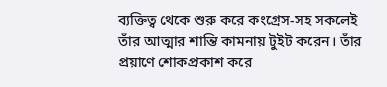ব্যক্তিত্ব থেকে শুরু করে কংগ্রেস-সহ সকলেই তাঁর আত্মার শান্তি কামনায় টুইট করেন। তাঁর প্রয়াণে শোকপ্রকাশ করে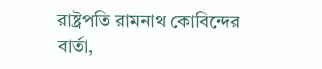রাষ্ট্রপতি রামনাথ কোবিন্দের বার্তা,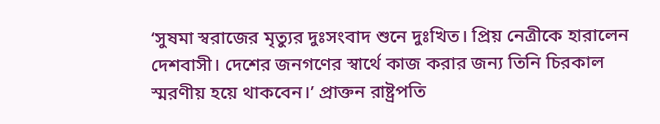‘সুষমা স্বরাজের মৃত্যুর দুঃসংবাদ শুনে দুঃখিত। প্রিয় নেত্রীকে হারালেন দেশবাসী। দেশের জনগণের স্বার্থে কাজ করার জন্য তিনি চিরকাল স্মরণীয় হয়ে থাকবেন।’ প্রাক্তন রাষ্ট্রপতি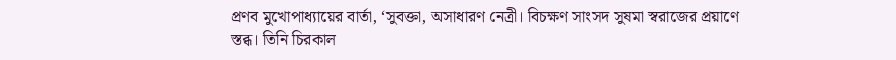প্রণব মুখোপাধ্যায়ের বার্তা, ‘সুবক্তা, অসাধারণ নেত্রী। বিচক্ষণ সাংসদ সুষমা স্বরাজের প্রয়াণে স্তব্ধ। তিনি চিরকাল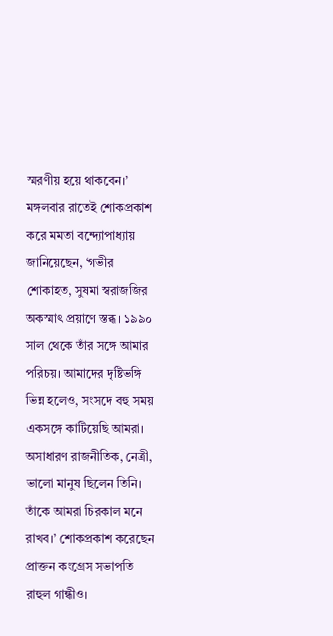স্মরণীয় হয়ে থাকবেন।’
মঙ্গলবার রাতেই শোকপ্রকাশ করে মমতা বন্দ্যোপাধ্যায় জানিয়েছেন, ‘গভীর শোকাহত, সুষমা স্বরাজজির অকস্মাৎ প্রয়াণে স্তব্ধ। ১৯৯০ সাল থেকে তাঁর সঙ্গে আমার পরিচয়। আমাদের দৃষ্টিভঙ্গি ভিন্ন হলেও, সংসদে বহু সময় একসঙ্গে কাটিয়েছি আমরা। অসাধারণ রাজনীতিক, নেত্রী, ভালো মানুষ ছিলেন তিনি। তাঁকে আমরা চিরকাল মনে রাখব।’ শোকপ্রকাশ করেছেন প্রাক্তন কংগ্রেস সভাপতি রাহুল গান্ধীও।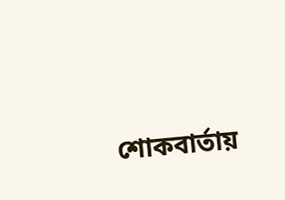শোকবার্তায়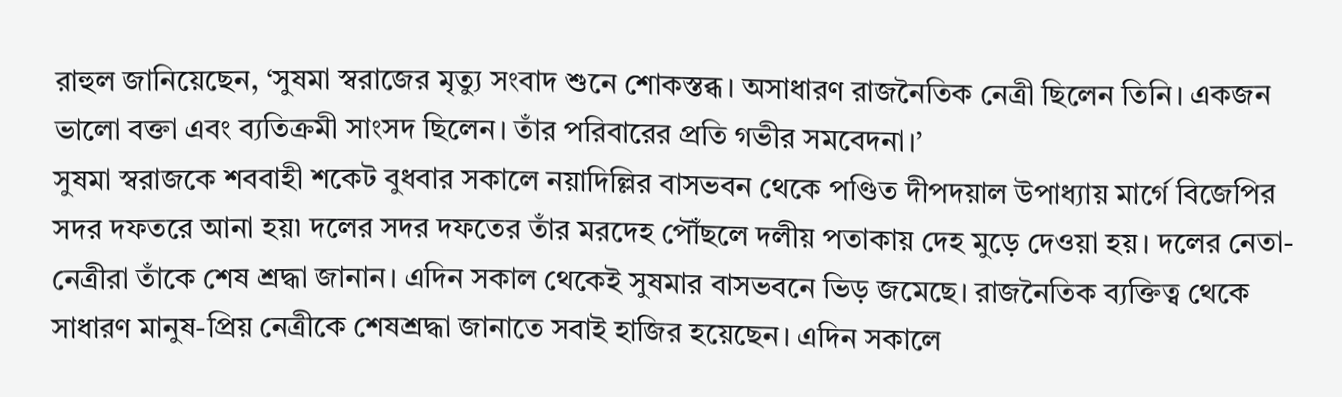রাহুল জানিয়েছেন, ‘সুষমা স্বরাজের মৃত্যু সংবাদ শুনে শোকস্তব্ধ। অসাধারণ রাজনৈতিক নেত্রী ছিলেন তিনি। একজন ভালো বক্তা এবং ব্যতিক্রমী সাংসদ ছিলেন। তাঁর পরিবারের প্রতি গভীর সমবেদনা।’
সুষমা স্বরাজকে শববাহী শকেট বুধবার সকালে নয়াদিল্লির বাসভবন থেকে পণ্ডিত দীপদয়াল উপাধ্যায় মার্গে বিজেপির সদর দফতরে আনা হয়৷ দলের সদর দফতের তাঁর মরদেহ পৌঁছলে দলীয় পতাকায় দেহ মুড়ে দেওয়া হয়। দলের নেতা-নেত্রীরা তাঁকে শেষ শ্রদ্ধা জানান। এদিন সকাল থেকেই সুষমার বাসভবনে ভিড় জমেছে। রাজনৈতিক ব্যক্তিত্ব থেকে সাধারণ মানুষ-প্রিয় নেত্রীকে শেষশ্রদ্ধা জানাতে সবাই হাজির হয়েছেন। এদিন সকালে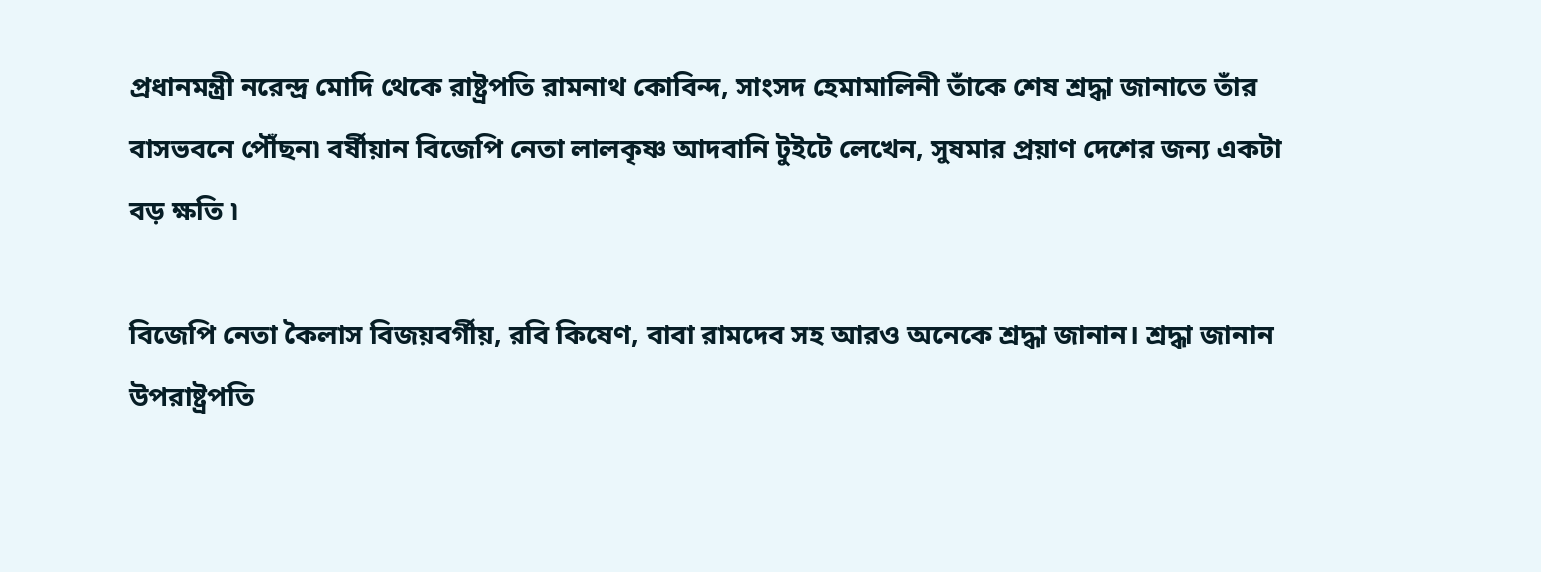প্রধানমন্ত্রী নরেন্দ্র মোদি থেকে রাষ্ট্রপতি রামনাথ কোবিন্দ, সাংসদ হেমামালিনী তাঁকে শেষ শ্রদ্ধা জানাতে তাঁর বাসভবনে পৌঁছন৷ বর্ষীয়ান বিজেপি নেতা লালকৃষ্ণ আদবানি টুইটে লেখেন, সুষমার প্রয়াণ দেশের জন্য একটা বড় ক্ষতি ৷

বিজেপি নেতা কৈলাস বিজয়বর্গীয়, রবি কিষেণ, বাবা রামদেব সহ আরও অনেকে শ্রদ্ধা জানান। শ্রদ্ধা জানান উপরাষ্ট্রপতি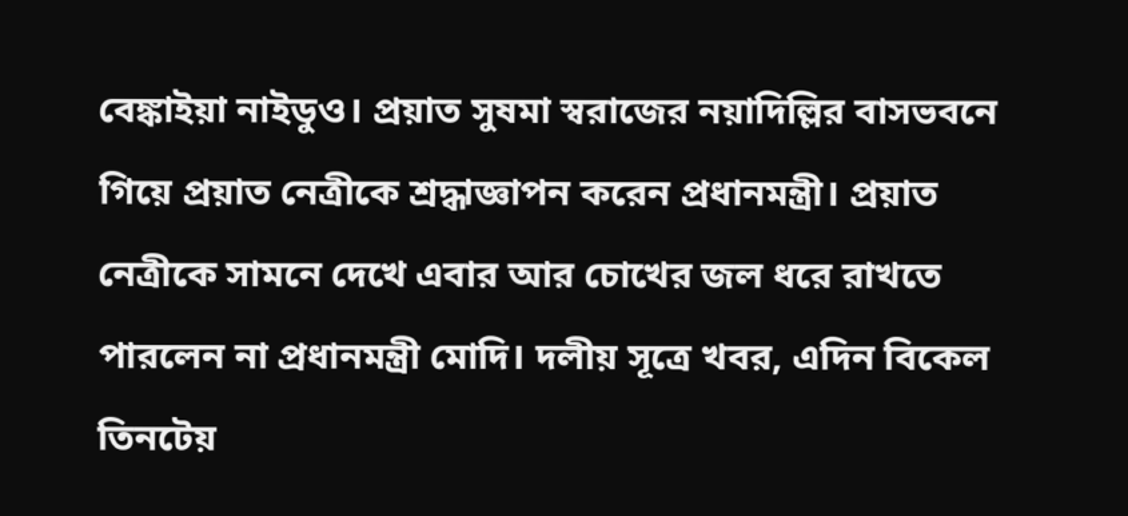বেঙ্কাইয়া নাইডুও। প্রয়াত সুষমা স্বরাজের নয়াদিল্লির বাসভবনে গিয়ে প্রয়াত নেত্রীকে শ্রদ্ধাজ্ঞাপন করেন প্রধানমন্ত্রী। প্রয়াত নেত্রীকে সামনে দেখে এবার আর চোখের জল ধরে রাখতে পারলেন না প্রধানমন্ত্রী মোদি। দলীয় সূত্রে খবর, এদিন বিকেল তিনটেয়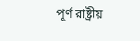পূর্ণ রাষ্ট্রীয়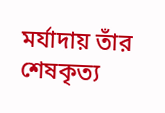মর্যাদায় তাঁর শেষকৃত্য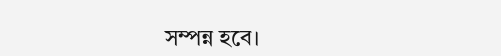সম্পন্ন হবে।